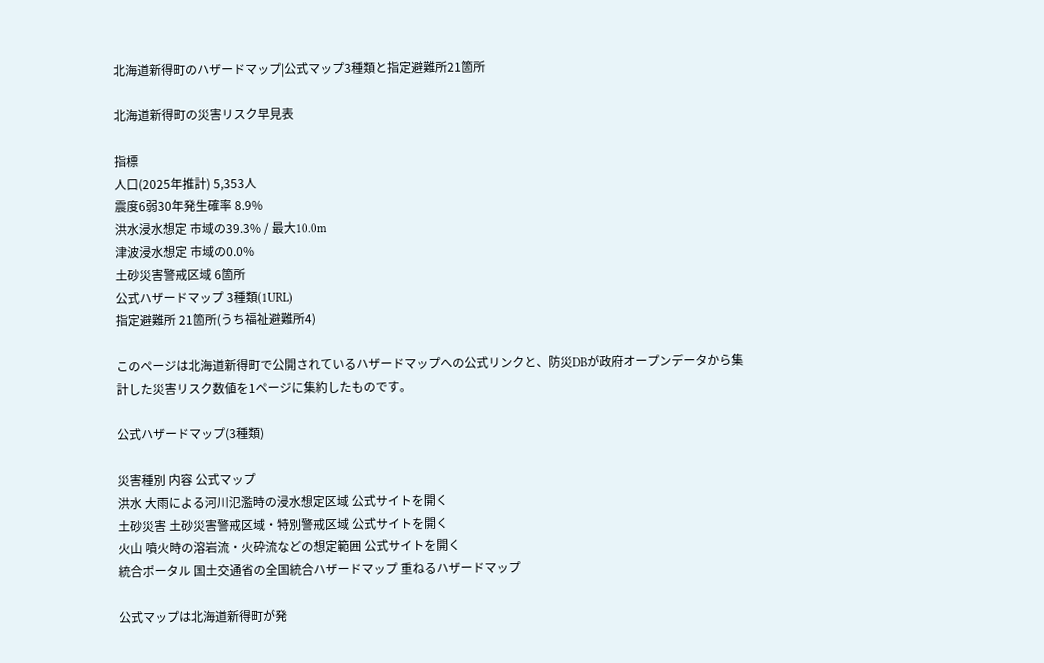北海道新得町のハザードマップ|公式マップ3種類と指定避難所21箇所

北海道新得町の災害リスク早見表

指標
人口(2025年推計) 5,353人
震度6弱30年発生確率 8.9%
洪水浸水想定 市域の39.3% / 最大10.0m
津波浸水想定 市域の0.0%
土砂災害警戒区域 6箇所
公式ハザードマップ 3種類(1URL)
指定避難所 21箇所(うち福祉避難所4)

このページは北海道新得町で公開されているハザードマップへの公式リンクと、防災DBが政府オープンデータから集計した災害リスク数値を1ページに集約したものです。

公式ハザードマップ(3種類)

災害種別 内容 公式マップ
洪水 大雨による河川氾濫時の浸水想定区域 公式サイトを開く
土砂災害 土砂災害警戒区域・特別警戒区域 公式サイトを開く
火山 噴火時の溶岩流・火砕流などの想定範囲 公式サイトを開く
統合ポータル 国土交通省の全国統合ハザードマップ 重ねるハザードマップ

公式マップは北海道新得町が発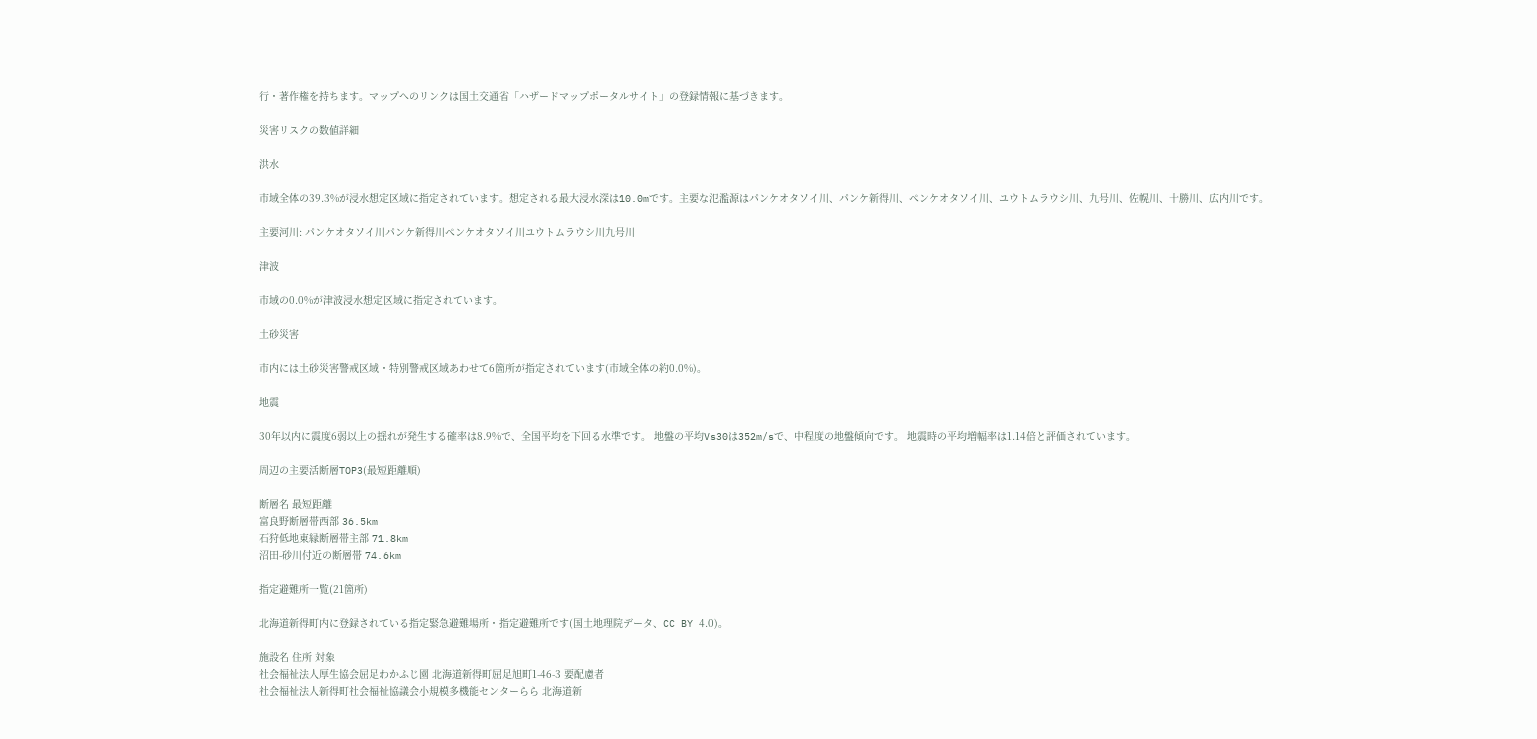行・著作権を持ちます。マップへのリンクは国土交通省「ハザードマップポータルサイト」の登録情報に基づきます。

災害リスクの数値詳細

洪水

市域全体の39.3%が浸水想定区域に指定されています。想定される最大浸水深は10.0mです。主要な氾濫源はパンケオタソイ川、パンケ新得川、ペンケオタソイ川、ユウトムラウシ川、九号川、佐幌川、十勝川、広内川です。

主要河川: パンケオタソイ川パンケ新得川ペンケオタソイ川ユウトムラウシ川九号川

津波

市域の0.0%が津波浸水想定区域に指定されています。

土砂災害

市内には土砂災害警戒区域・特別警戒区域あわせて6箇所が指定されています(市域全体の約0.0%)。

地震

30年以内に震度6弱以上の揺れが発生する確率は8.9%で、全国平均を下回る水準です。 地盤の平均Vs30は352m/sで、中程度の地盤傾向です。 地震時の平均増幅率は1.14倍と評価されています。

周辺の主要活断層TOP3(最短距離順)

断層名 最短距離
富良野断層帯西部 36.5km
石狩低地東縁断層帯主部 71.8km
沼田-砂川付近の断層帯 74.6km

指定避難所一覧(21箇所)

北海道新得町内に登録されている指定緊急避難場所・指定避難所です(国土地理院データ、CC BY 4.0)。

施設名 住所 対象
社会福祉法人厚生協会屈足わかふじ園 北海道新得町屈足旭町1-46-3 要配慮者
社会福祉法人新得町社会福祉協議会小規模多機能センターらら 北海道新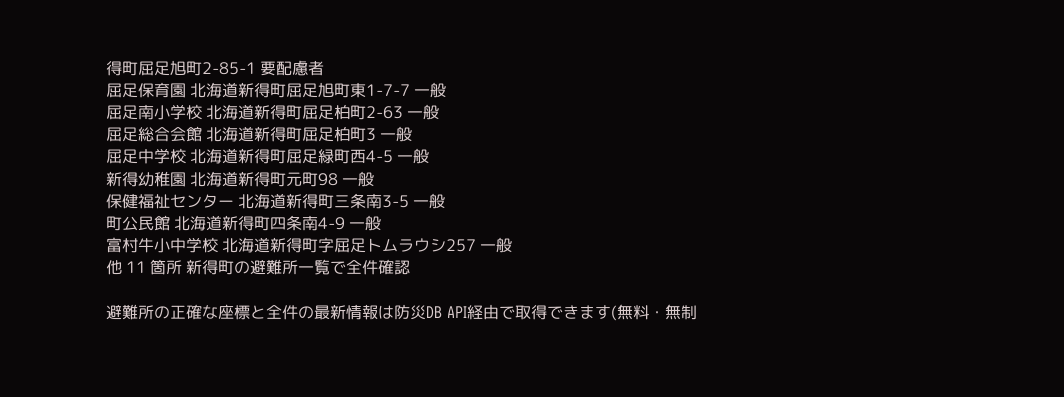得町屈足旭町2-85-1 要配慮者
屈足保育園 北海道新得町屈足旭町東1-7-7 一般
屈足南小学校 北海道新得町屈足柏町2-63 一般
屈足総合会館 北海道新得町屈足柏町3 一般
屈足中学校 北海道新得町屈足緑町西4-5 一般
新得幼稚園 北海道新得町元町98 一般
保健福祉センター 北海道新得町三条南3-5 一般
町公民館 北海道新得町四条南4-9 一般
富村牛小中学校 北海道新得町字屈足トムラウシ257 一般
他 11 箇所 新得町の避難所一覧で全件確認

避難所の正確な座標と全件の最新情報は防災DB API経由で取得できます(無料・無制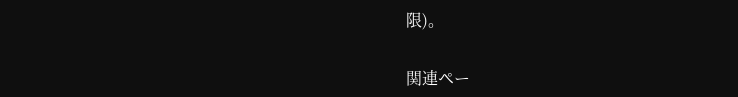限)。

関連ペー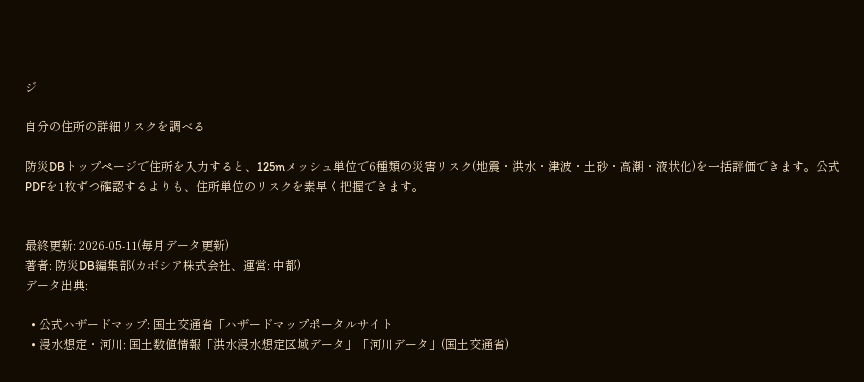ジ

自分の住所の詳細リスクを調べる

防災DBトップページで住所を入力すると、125mメッシュ単位で6種類の災害リスク(地震・洪水・津波・土砂・高潮・液状化)を一括評価できます。公式PDFを1枚ずつ確認するよりも、住所単位のリスクを素早く把握できます。


最終更新: 2026-05-11(毎月データ更新)
著者: 防災DB編集部(カボシア株式会社、運営: 中都)
データ出典:

  • 公式ハザードマップ: 国土交通省「ハザードマップポータルサイト
  • 浸水想定・河川: 国土数値情報「洪水浸水想定区域データ」「河川データ」(国土交通省)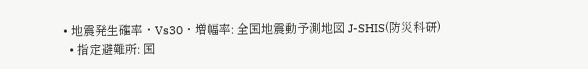• 地震発生確率・Vs30・増幅率: 全国地震動予測地図 J-SHIS(防災科研)
  • 指定避難所: 国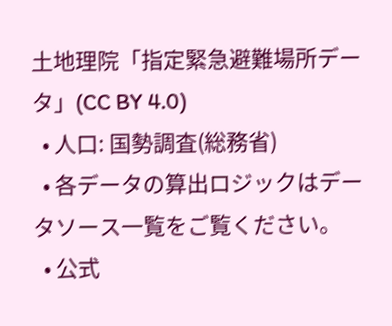土地理院「指定緊急避難場所データ」(CC BY 4.0)
  • 人口: 国勢調査(総務省)
  • 各データの算出ロジックはデータソース一覧をご覧ください。
  • 公式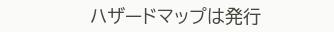ハザードマップは発行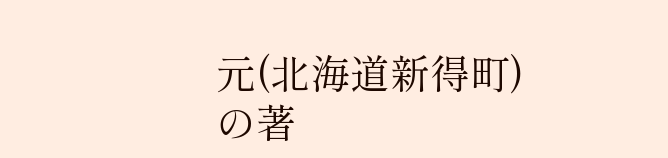元(北海道新得町)の著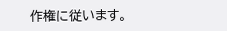作権に従います。